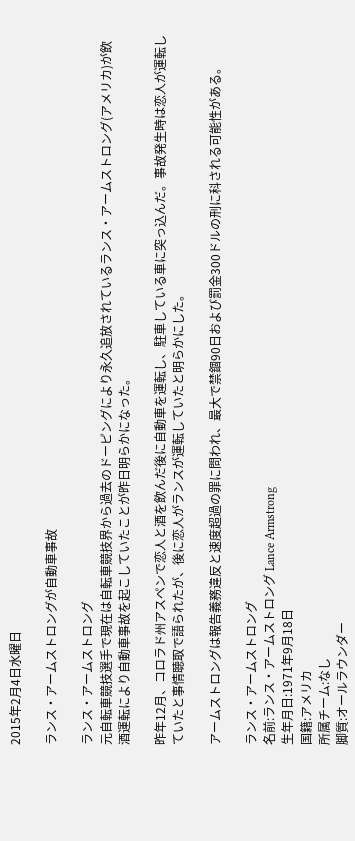2015年2月4日水曜日

ランス・アームストロングが自動車事故

ランス・アームストロング
元自転車競技選手で現在は自転車競技界から過去のドーピングにより永久追放されているランス・アームストロング(アメリカ)が飲酒運転により自動車事故を起こしていたことが昨日明らかになった。

昨年12月、コロラド州アスペンで恋人と酒を飲んだ後に自動車を運転し、駐車している車に突っ込んだ。事故発生時は恋人が運転していたと事情聴取で語られたが、後に恋人がランスが運転していたと明らかにした。

アームストロングは報告義務違反と速度超過の罪に問われ、最大で禁錮90日および罰金300ドルの刑に科される可能性がある。

ランス・アームストロング
名前:ランス・アームストロング Lance Armstrong
生年月日:1971年9月18日
国籍:アメリカ
所属チーム:なし
脚質:オールラウンダー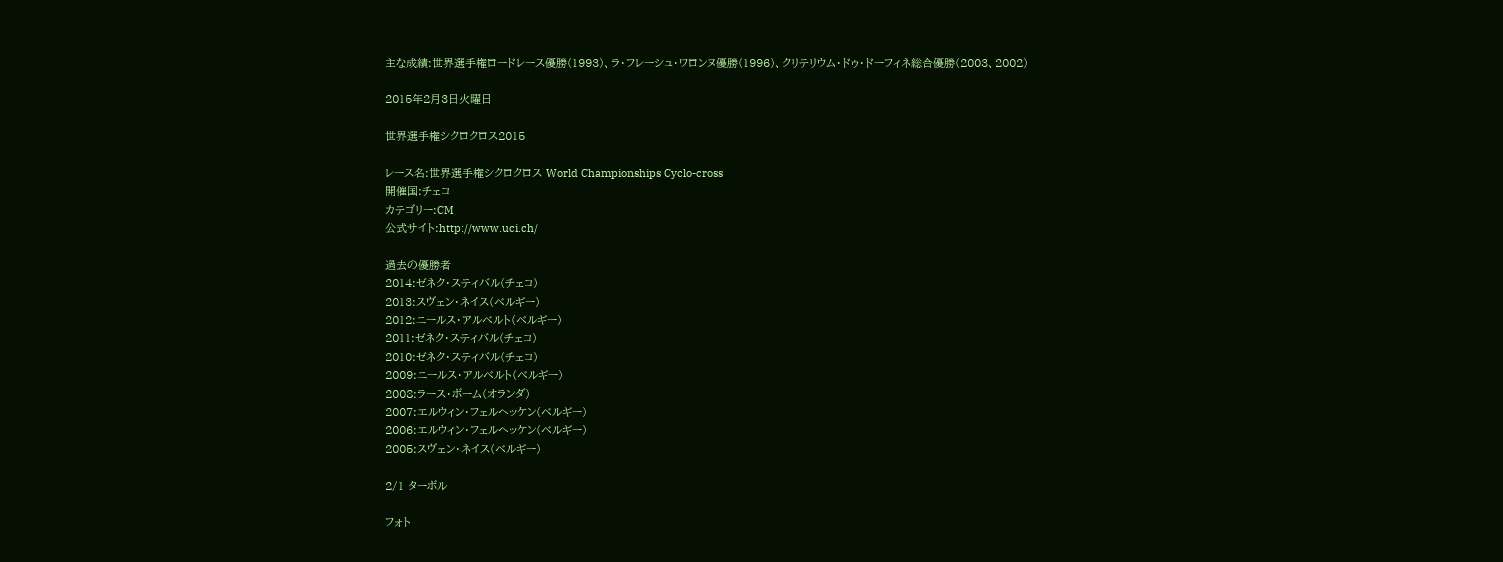主な成績:世界選手権ロードレース優勝(1993)、ラ・フレーシュ・ワロンヌ優勝(1996)、クリテリウム・ドゥ・ドーフィネ総合優勝(2003、2002)

2015年2月3日火曜日

世界選手権シクロクロス2015

レース名:世界選手権シクロクロス World Championships Cyclo-cross
開催国:チェコ
カテゴリー:CM
公式サイト:http://www.uci.ch/

過去の優勝者
2014:ゼネク・スティバル(チェコ)
2013:スヴェン・ネイス(ベルギー)
2012:ニールス・アルベルト(ベルギー)
2011:ゼネク・スティバル(チェコ)
2010:ゼネク・スティバル(チェコ)
2009:ニールス・アルベルト(ベルギー)
2008:ラース・ボーム(オランダ)
2007:エルウィン・フェルヘッケン(ベルギー)
2006:エルウィン・フェルヘッケン(ベルギー)
2005:スヴェン・ネイス(ベルギー)

2/1 ターボル

フォト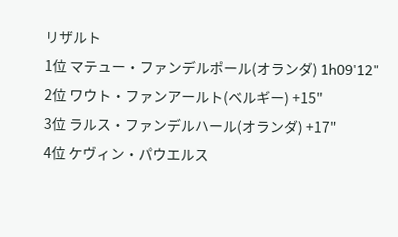リザルト
1位 マテュー・ファンデルポール(オランダ) 1h09'12"
2位 ワウト・ファンアールト(ベルギー) +15"
3位 ラルス・ファンデルハール(オランダ) +17"
4位 ケヴィン・パウエルス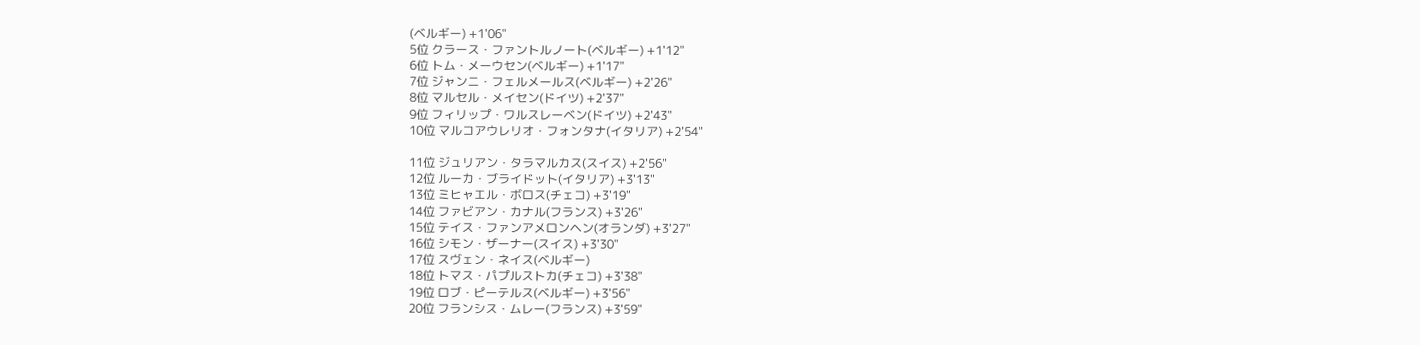(ベルギー) +1'06"
5位 クラース・ファントルノート(ベルギー) +1'12"
6位 トム・メーウセン(ベルギー) +1'17"
7位 ジャンニ・フェルメールス(ベルギー) +2'26"
8位 マルセル・メイセン(ドイツ) +2'37"
9位 フィリップ・ワルスレーベン(ドイツ) +2'43"
10位 マルコアウレリオ・フォンタナ(イタリア) +2'54"

11位 ジュリアン・タラマルカス(スイス) +2'56"
12位 ルーカ・ブライドット(イタリア) +3'13"
13位 ミヒャエル・ボロス(チェコ) +3'19"
14位 ファビアン・カナル(フランス) +3'26"
15位 テイス・ファンアメロンヘン(オランダ) +3'27"
16位 シモン・ザーナー(スイス) +3'30"
17位 スヴェン・ネイス(ベルギー)
18位 トマス・パプルストカ(チェコ) +3'38"
19位 ロブ・ピーテルス(ベルギー) +3'56"
20位 フランシス・ムレー(フランス) +3'59"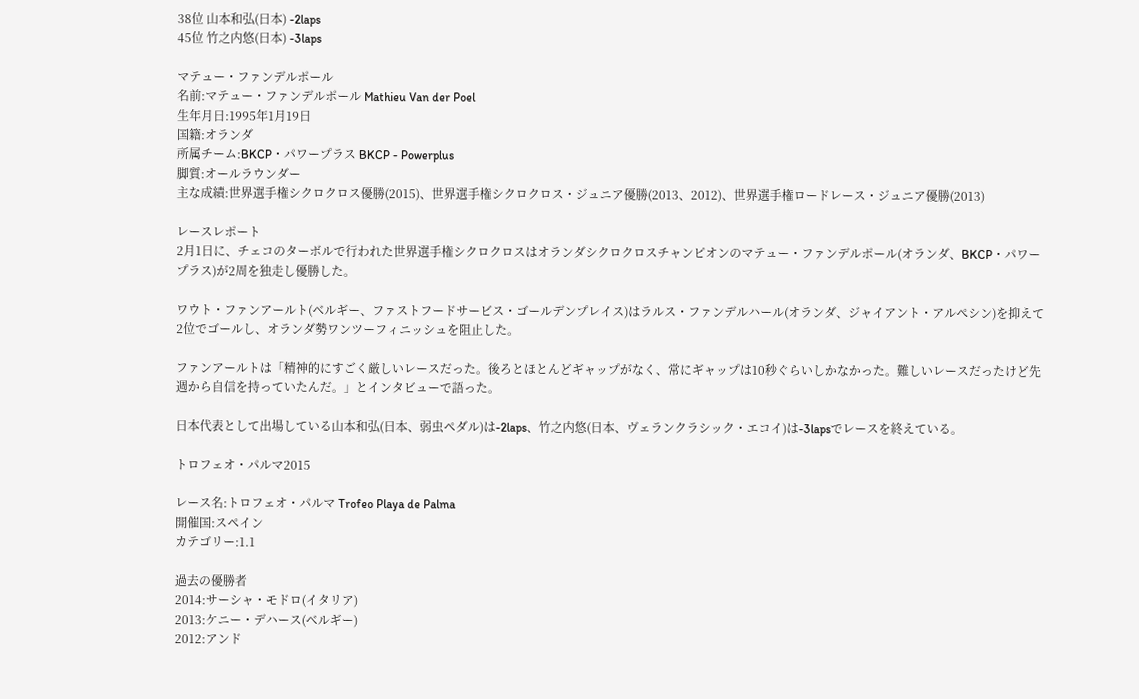38位 山本和弘(日本) -2laps
45位 竹之内悠(日本) -3laps

マテュー・ファンデルポール
名前:マテュー・ファンデルポール Mathieu Van der Poel
生年月日:1995年1月19日
国籍:オランダ
所属チーム:BKCP・パワープラス BKCP - Powerplus
脚質:オールラウンダー
主な成績:世界選手権シクロクロス優勝(2015)、世界選手権シクロクロス・ジュニア優勝(2013、2012)、世界選手権ロードレース・ジュニア優勝(2013)

レースレポート
2月1日に、チェコのターボルで行われた世界選手権シクロクロスはオランダシクロクロスチャンピオンのマテュー・ファンデルポール(オランダ、BKCP・パワープラス)が2周を独走し優勝した。

ワウト・ファンアールト(ベルギー、ファストフードサービス・ゴールデンプレイス)はラルス・ファンデルハール(オランダ、ジャイアント・アルぺシン)を抑えて2位でゴールし、オランダ勢ワンツーフィニッシュを阻止した。

ファンアールトは「精神的にすごく厳しいレースだった。後ろとほとんどギャップがなく、常にギャップは10秒ぐらいしかなかった。難しいレースだったけど先週から自信を持っていたんだ。」とインタビューで語った。

日本代表として出場している山本和弘(日本、弱虫ペダル)は-2laps、竹之内悠(日本、ヴェランクラシック・エコイ)は-3lapsでレースを終えている。

トロフェオ・パルマ2015

レース名:トロフェオ・パルマ Trofeo Playa de Palma
開催国:スペイン
カテゴリー:1.1

過去の優勝者
2014:サーシャ・モドロ(イタリア)
2013:ケニー・デハース(ベルギー)
2012:アンド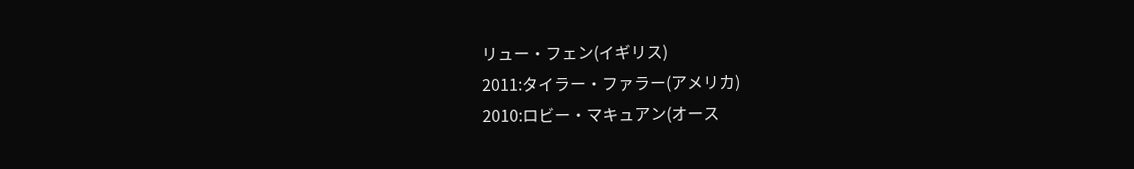リュー・フェン(イギリス)
2011:タイラー・ファラー(アメリカ)
2010:ロビー・マキュアン(オース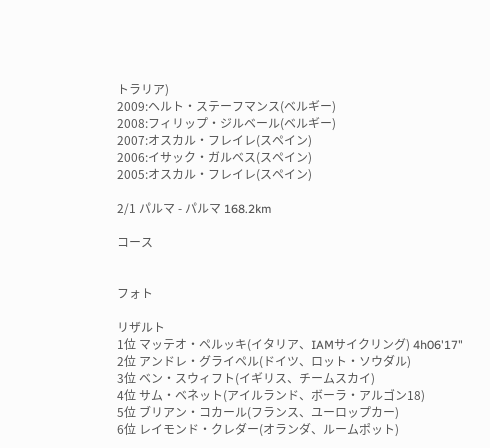トラリア)
2009:ヘルト・ステーフマンス(ベルギー)
2008:フィリップ・ジルベール(ベルギー)
2007:オスカル・フレイレ(スペイン)
2006:イサック・ガルベス(スペイン)
2005:オスカル・フレイレ(スペイン)

2/1 パルマ - パルマ 168.2km

コース


フォト

リザルト
1位 マッテオ・ペルッキ(イタリア、IAMサイクリング) 4h06'17"
2位 アンドレ・グライペル(ドイツ、ロット・ソウダル)
3位 ベン・スウィフト(イギリス、チームスカイ)
4位 サム・ベネット(アイルランド、ボーラ・アルゴン18)
5位 ブリアン・コカール(フランス、ユーロップカー)
6位 レイモンド・クレダー(オランダ、ルームポット)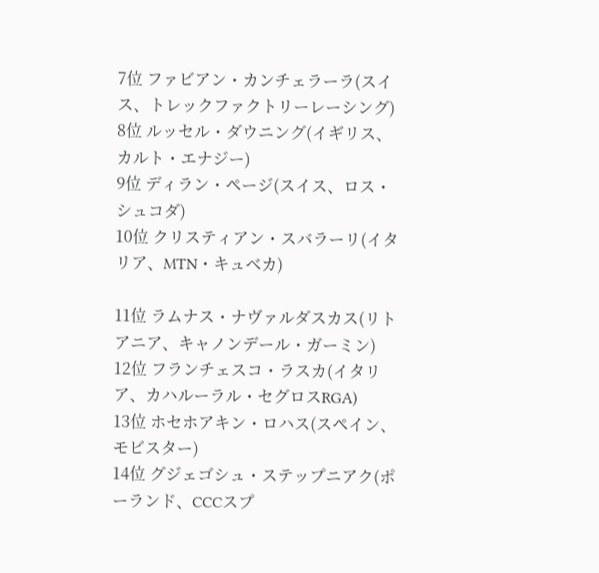7位 ファビアン・カンチェラーラ(スイス、トレックファクトリーレーシング)
8位 ルッセル・ダウニング(イギリス、カルト・エナジー)
9位 ディラン・ページ(スイス、ロス・シュコダ)
10位 クリスティアン・スバラーリ(イタリア、MTN・キュベカ)

11位 ラムナス・ナヴァルダスカス(リトアニア、キャノンデール・ガーミン)
12位 フランチェスコ・ラスカ(イタリア、カハルーラル・セグロスRGA)
13位 ホセホアキン・ロハス(スペイン、モビスター)
14位 グジェゴシュ・ステップニアク(ポーランド、CCCスプ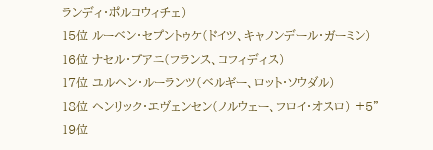ランディ・ポルコウィチェ)
15位 ルーベン・セプントゥケ(ドイツ、キャノンデール・ガーミン)
16位 ナセル・ブアニ(フランス、コフィディス)
17位 ユルヘン・ルーランツ(ベルギー、ロット・ソウダル)
18位 ヘンリック・エヴェンセン(ノルウェー、フロイ・オスロ) +5"
19位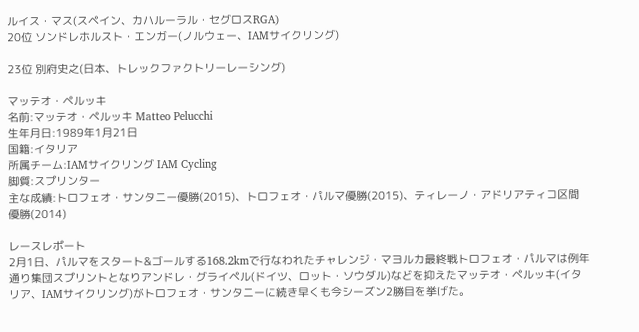ルイス・マス(スペイン、カハルーラル・セグロスRGA)
20位 ソンドレホルスト・エンガー(ノルウェー、IAMサイクリング)

23位 別府史之(日本、トレックファクトリーレーシング)

マッテオ・ペルッキ
名前:マッテオ・ペルッキ Matteo Pelucchi
生年月日:1989年1月21日
国籍:イタリア
所属チーム:IAMサイクリング IAM Cycling
脚質:スプリンター
主な成績:トロフェオ・サンタニー優勝(2015)、トロフェオ・パルマ優勝(2015)、ティレーノ・アドリアティコ区間優勝(2014)

レースレポート
2月1日、パルマをスタート&ゴールする168.2kmで行なわれたチャレンジ・マヨルカ最終戦トロフェオ・パルマは例年通り集団スプリントとなりアンドレ・グライペル(ドイツ、ロット・ソウダル)などを抑えたマッテオ・ペルッキ(イタリア、IAMサイクリング)がトロフェオ・サンタニーに続き早くも今シーズン2勝目を挙げた。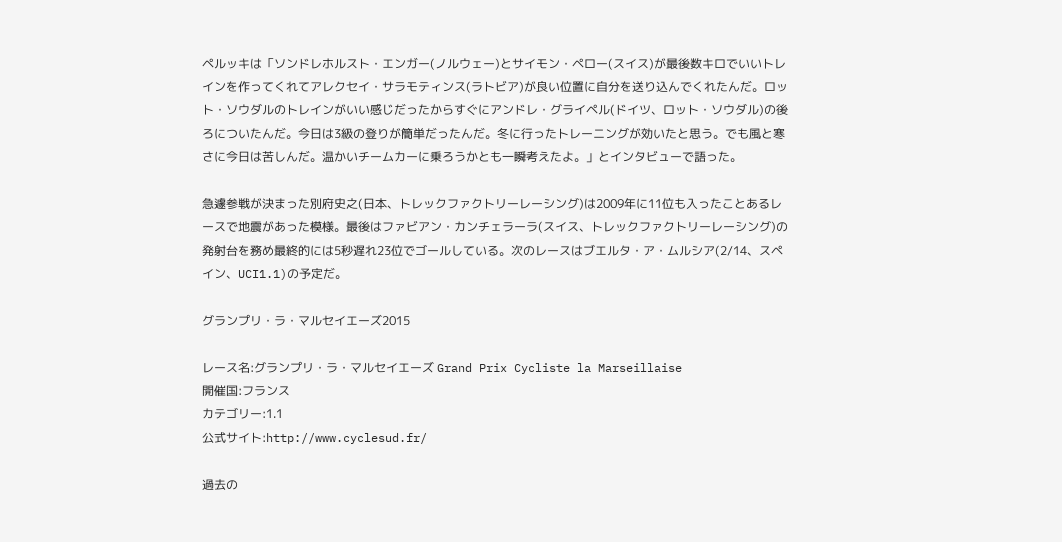ペルッキは「ソンドレホルスト・エンガー(ノルウェー)とサイモン・ペロー(スイス)が最後数キロでいいトレインを作ってくれてアレクセイ・サラモティンス(ラトビア)が良い位置に自分を送り込んでくれたんだ。ロット・ソウダルのトレインがいい感じだったからすぐにアンドレ・グライペル(ドイツ、ロット・ソウダル)の後ろについたんだ。今日は3級の登りが簡単だったんだ。冬に行ったトレーニングが効いたと思う。でも風と寒さに今日は苦しんだ。温かいチームカーに乗ろうかとも一瞬考えたよ。」とインタビューで語った。

急遽参戦が決まった別府史之(日本、トレックファクトリーレーシング)は2009年に11位も入ったことあるレースで地震があった模様。最後はファビアン・カンチェラーラ(スイス、トレックファクトリーレーシング)の発射台を務め最終的には5秒遅れ23位でゴールしている。次のレースはブエルタ・ア・ムルシア(2/14、スペイン、UCI1.1)の予定だ。

グランプリ・ラ・マルセイエーズ2015

レース名:グランプリ・ラ・マルセイエーズ Grand Prix Cycliste la Marseillaise
開催国:フランス
カテゴリー:1.1
公式サイト:http://www.cyclesud.fr/

過去の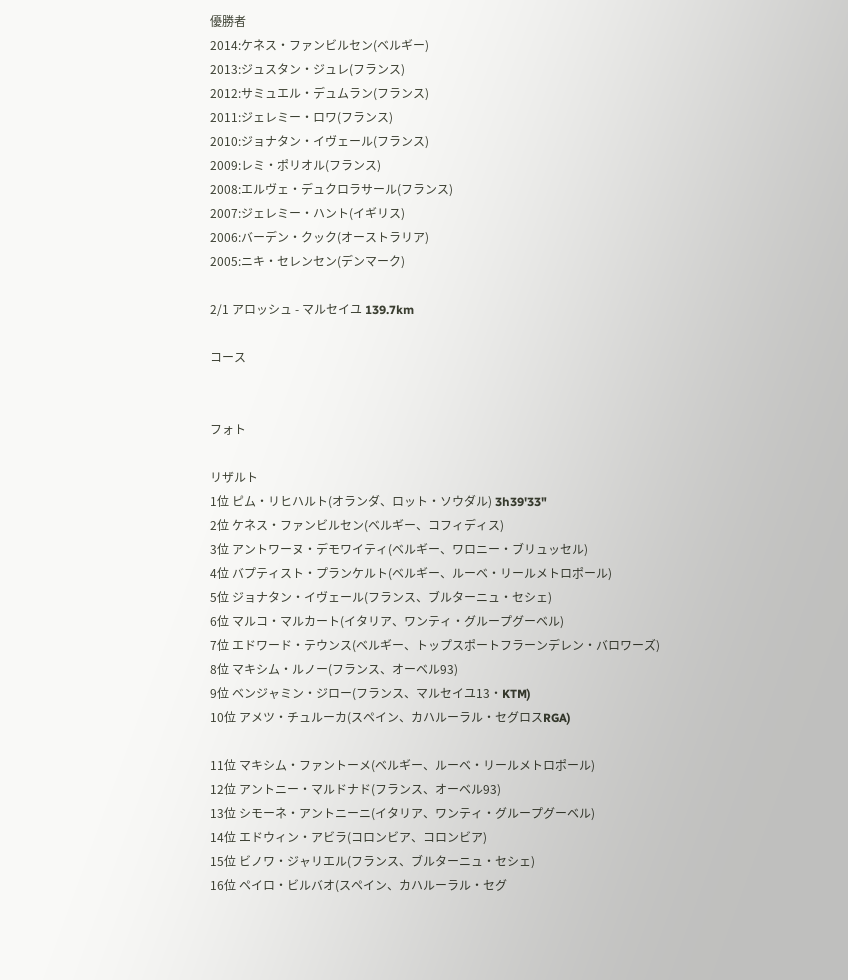優勝者
2014:ケネス・ファンビルセン(ベルギー)
2013:ジュスタン・ジュレ(フランス)
2012:サミュエル・デュムラン(フランス)
2011:ジェレミー・ロワ(フランス)
2010:ジョナタン・イヴェール(フランス)
2009:レミ・ポリオル(フランス)
2008:エルヴェ・デュクロラサール(フランス)
2007:ジェレミー・ハント(イギリス)
2006:バーデン・クック(オーストラリア)
2005:ニキ・セレンセン(デンマーク)

2/1 アロッシュ - マルセイユ 139.7km

コース


フォト

リザルト
1位 ピム・リヒハルト(オランダ、ロット・ソウダル) 3h39'33"
2位 ケネス・ファンビルセン(ベルギー、コフィディス)
3位 アントワーヌ・デモワイティ(ベルギー、ワロニー・ブリュッセル)
4位 バプティスト・プランケルト(ベルギー、ルーベ・リールメトロポール)
5位 ジョナタン・イヴェール(フランス、ブルターニュ・セシェ)
6位 マルコ・マルカート(イタリア、ワンティ・グループグーベル)
7位 エドワード・テウンス(ベルギー、トップスポートフラーンデレン・バロワーズ)
8位 マキシム・ルノー(フランス、オーベル93)
9位 ベンジャミン・ジロー(フランス、マルセイユ13・KTM)
10位 アメツ・チュルーカ(スペイン、カハルーラル・セグロスRGA)

11位 マキシム・ファントーメ(ベルギー、ルーベ・リールメトロポール)
12位 アントニー・マルドナド(フランス、オーベル93)
13位 シモーネ・アントニーニ(イタリア、ワンティ・グループグーベル)
14位 エドウィン・アビラ(コロンビア、コロンビア)
15位 ビノワ・ジャリエル(フランス、ブルターニュ・セシェ)
16位 ペイロ・ビルバオ(スペイン、カハルーラル・セグ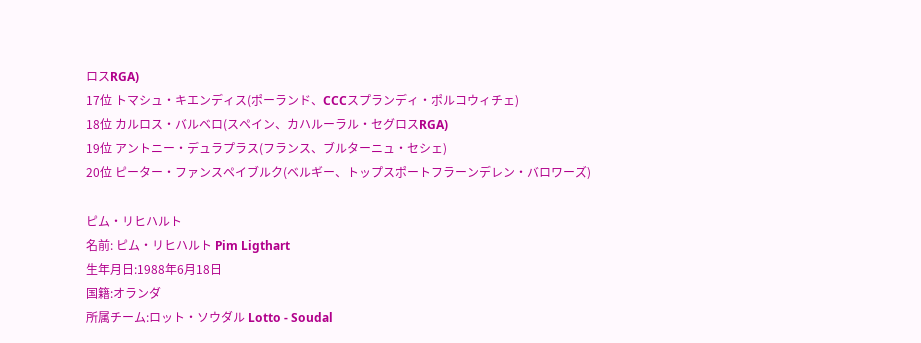ロスRGA)
17位 トマシュ・キエンディス(ポーランド、CCCスプランディ・ポルコウィチェ)
18位 カルロス・バルベロ(スペイン、カハルーラル・セグロスRGA)
19位 アントニー・デュラプラス(フランス、ブルターニュ・セシェ)
20位 ピーター・ファンスペイブルク(ベルギー、トップスポートフラーンデレン・バロワーズ)

ピム・リヒハルト
名前: ピム・リヒハルト Pim Ligthart
生年月日:1988年6月18日
国籍:オランダ
所属チーム:ロット・ソウダル Lotto - Soudal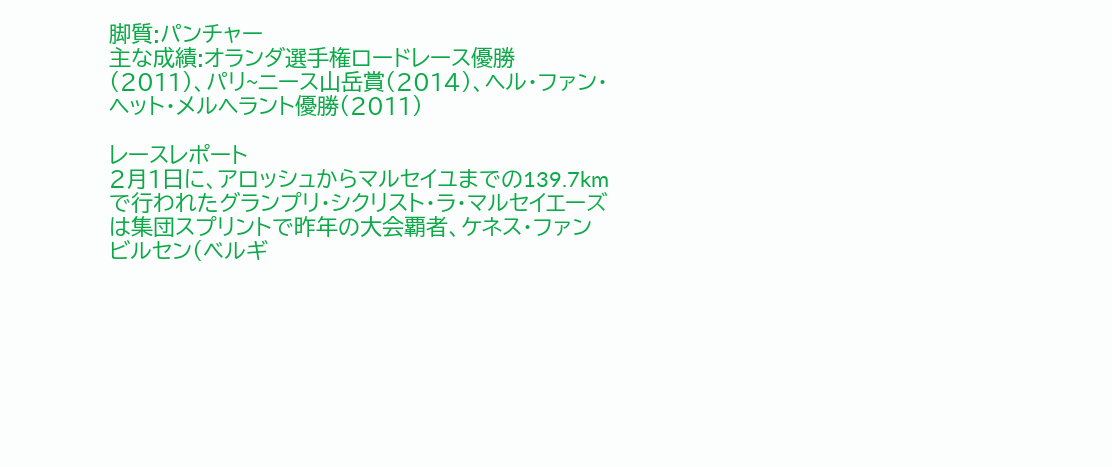脚質:パンチャー
主な成績:オランダ選手権ロードレース優勝(2011)、パリ~ニース山岳賞(2014)、ヘル・ファン・ヘット・メルヘラント優勝(2011)

レースレポート
2月1日に、アロッシュからマルセイユまでの139.7kmで行われたグランプリ・シクリスト・ラ・マルセイエーズは集団スプリントで昨年の大会覇者、ケネス・ファンビルセン(ベルギ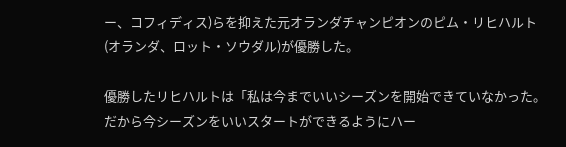ー、コフィディス)らを抑えた元オランダチャンピオンのピム・リヒハルト(オランダ、ロット・ソウダル)が優勝した。

優勝したリヒハルトは「私は今までいいシーズンを開始できていなかった。だから今シーズンをいいスタートができるようにハー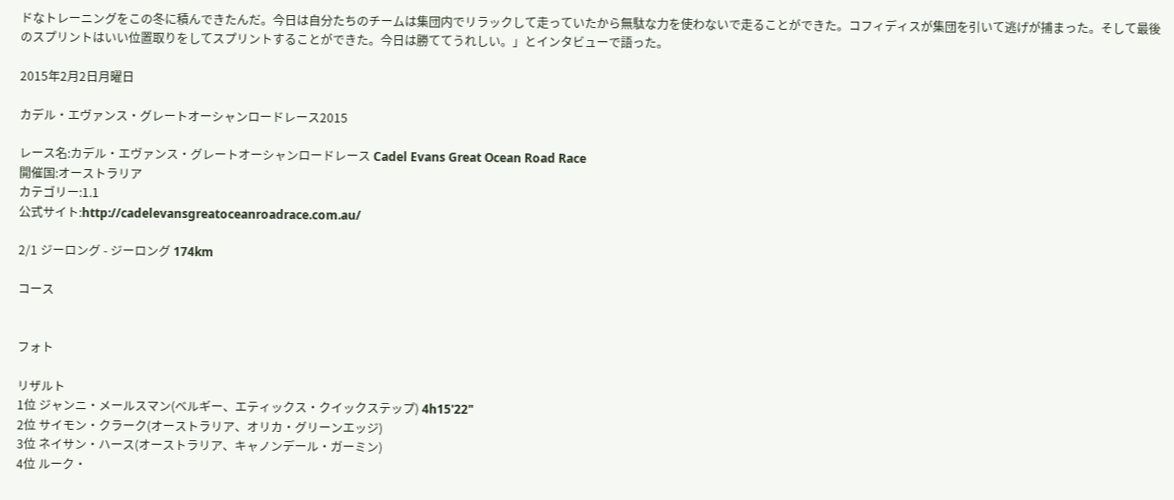ドなトレーニングをこの冬に積んできたんだ。今日は自分たちのチームは集団内でリラックして走っていたから無駄な力を使わないで走ることができた。コフィディスが集団を引いて逃げが捕まった。そして最後のスプリントはいい位置取りをしてスプリントすることができた。今日は勝ててうれしい。」とインタビューで語った。

2015年2月2日月曜日

カデル・エヴァンス・グレートオーシャンロードレース2015

レース名:カデル・エヴァンス・グレートオーシャンロードレース Cadel Evans Great Ocean Road Race
開催国:オーストラリア
カテゴリー:1.1
公式サイト:http://cadelevansgreatoceanroadrace.com.au/

2/1 ジーロング - ジーロング 174km

コース


フォト

リザルト
1位 ジャンニ・メールスマン(ベルギー、エティックス・クイックステップ) 4h15'22"
2位 サイモン・クラーク(オーストラリア、オリカ・グリーンエッジ)
3位 ネイサン・ハース(オーストラリア、キャノンデール・ガーミン)
4位 ルーク・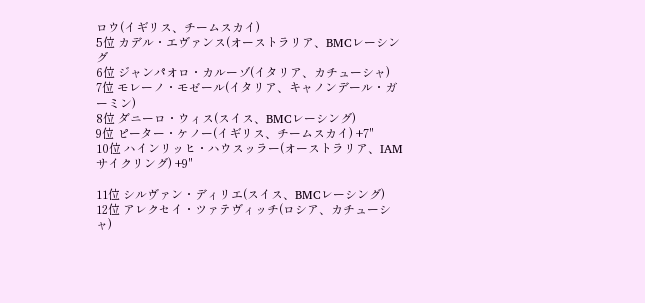ロウ(イギリス、チームスカイ)
5位 カデル・エヴァンス(オーストラリア、BMCレーシング
6位 ジャンパオロ・カルーゾ(イタリア、カチューシャ)
7位 モレーノ・モゼール(イタリア、キャノンデール・ガーミン)
8位 ダニーロ・ウィス(スイス、BMCレーシング)
9位 ピーター・ケノー(イギリス、チームスカイ) +7"
10位 ハインリッヒ・ハウスッラー(オーストラリア、IAMサイクリング) +9"

11位 シルヴァン・ディリエ(スイス、BMCレーシング)
12位 アレクセイ・ツァテヴィッチ(ロシア、カチューシャ)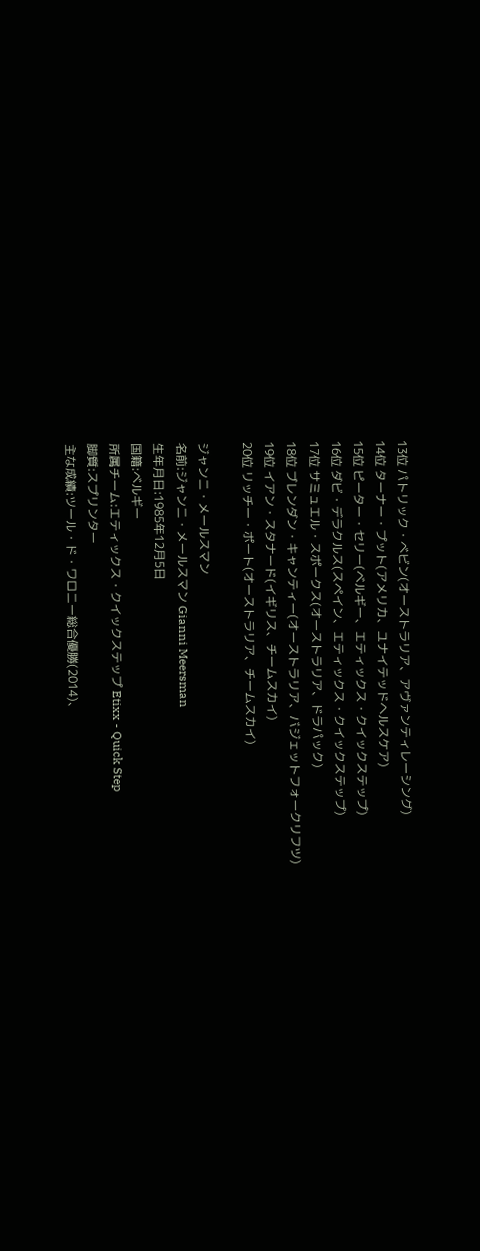13位 パトリック・べビン(オーストラリア、アヴァンティレーシング)
14位 ターナー・プット(アメリカ、ユナイテッドヘルスケア)
15位 ピーター・セリー(ベルギー、エティックス・クイックステップ)
16位 ダビ・デラクルス(スペイン、エティックス・クイックステップ)
17位 サミュエル・スポークス(オーストラリア、ドラパック)
18位 ブレンダン・キャンティー(オーストラリア、バジェットフォークリフツ)
19位 イアン・スタナード(イギリス、チームスカイ)
20位 リッチー・ポート(オーストラリア、チームスカイ)

ジャンニ・メールスマン
名前:ジャンニ・メールスマン Gianni Meersman
生年月日:1985年12月5日
国籍:ベルギー
所属チーム:エティックス・クイックステップ Etixx - Quick Step
脚質:スプリンター
主な成績:ツール・ド・ワロニー総合優勝(2014)、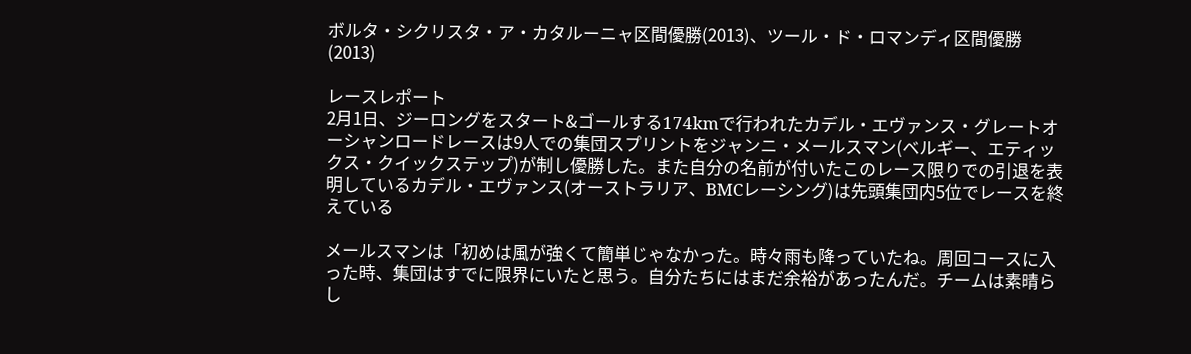ボルタ・シクリスタ・ア・カタルーニャ区間優勝(2013)、ツール・ド・ロマンディ区間優勝(2013)

レースレポート
2月1日、ジーロングをスタート&ゴールする174kmで行われたカデル・エヴァンス・グレートオーシャンロードレースは9人での集団スプリントをジャンニ・メールスマン(ベルギー、エティックス・クイックステップ)が制し優勝した。また自分の名前が付いたこのレース限りでの引退を表明しているカデル・エヴァンス(オーストラリア、BMCレーシング)は先頭集団内5位でレースを終えている

メールスマンは「初めは風が強くて簡単じゃなかった。時々雨も降っていたね。周回コースに入った時、集団はすでに限界にいたと思う。自分たちにはまだ余裕があったんだ。チームは素晴らし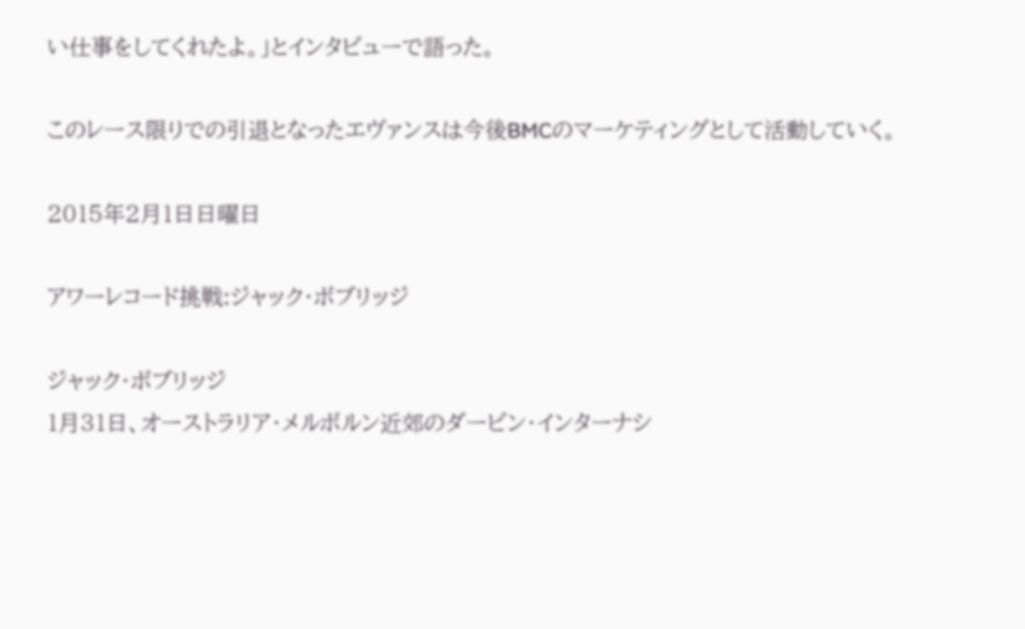い仕事をしてくれたよ。」とインタビューで語った。

このレース限りでの引退となったエヴァンスは今後BMCのマーケティングとして活動していく。

2015年2月1日日曜日

アワーレコード挑戦:ジャック・ボブリッジ

ジャック・ボブリッジ
1月31日、オーストラリア・メルボルン近郊のダービン・インターナシ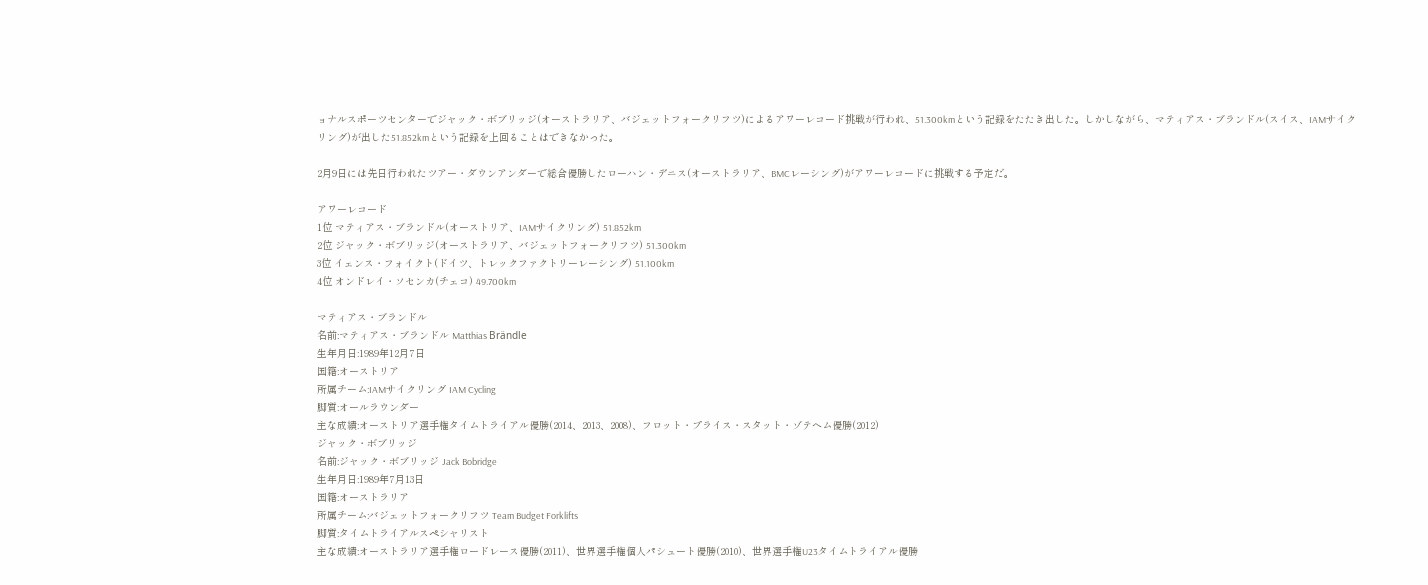ョナルスポーツセンターでジャック・ボブリッジ(オーストラリア、バジェットフォークリフツ)によるアワーレコード挑戦が行われ、51.300kmという記録をたたき出した。しかしながら、マティアス・ブランドル(スイス、IAMサイクリング)が出した51.852kmという記録を上回ることはできなかった。

2月9日には先日行われたツアー・ダウンアンダーで総合優勝したローハン・デニス(オーストラリア、BMCレーシング)がアワーレコードに挑戦する予定だ。

アワーレコード
1位 マティアス・ブランドル(オーストリア、IAMサイクリング) 51.852km
2位 ジャック・ボブリッジ(オーストラリア、バジェットフォークリフツ) 51.300km
3位 イェンス・フォイクト(ドイツ、トレックファクトリーレーシング) 51.100km
4位 オンドレイ・ソセンカ(チェコ) 49.700km

マティアス・ブランドル
名前:マティアス・ブランドル Matthias Brändle
生年月日:1989年12月7日
国籍:オーストリア
所属チーム:IAMサイクリング IAM Cycling
脚質:オールラウンダー
主な成績:オーストリア選手権タイムトライアル優勝(2014、2013、2008)、フロット・プライス・スタット・ゾテヘム優勝(2012)
ジャック・ボブリッジ
名前:ジャック・ボブリッジ Jack Bobridge
生年月日:1989年7月13日
国籍:オーストラリア
所属チーム:バジェットフォークリフツ Team Budget Forklifts
脚質:タイムトライアルスペシャリスト
主な成績:オーストラリア選手権ロードレース優勝(2011)、世界選手権個人パシュート優勝(2010)、世界選手権U23タイムトライアル優勝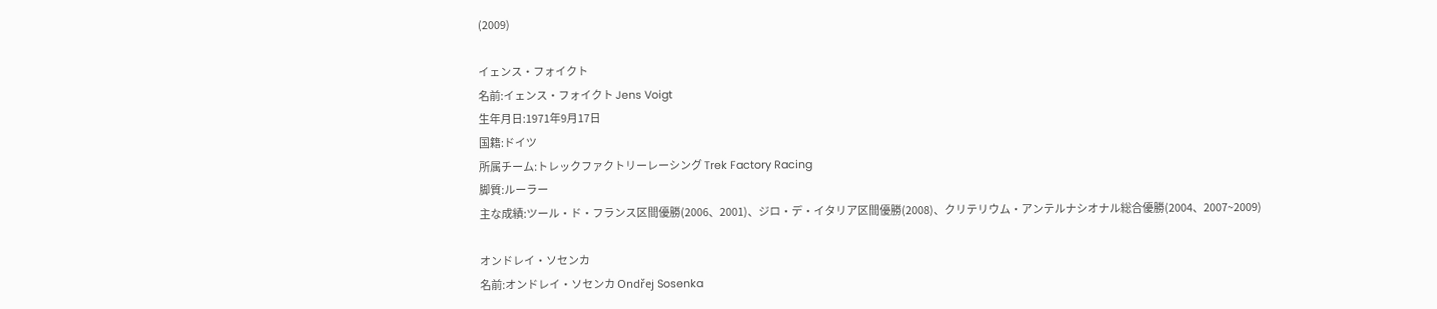(2009)

イェンス・フォイクト
名前:イェンス・フォイクト Jens Voigt
生年月日:1971年9月17日
国籍:ドイツ
所属チーム:トレックファクトリーレーシング Trek Factory Racing
脚質:ルーラー
主な成績:ツール・ド・フランス区間優勝(2006、2001)、ジロ・デ・イタリア区間優勝(2008)、クリテリウム・アンテルナシオナル総合優勝(2004、2007~2009)

オンドレイ・ソセンカ
名前:オンドレイ・ソセンカ Ondřej Sosenka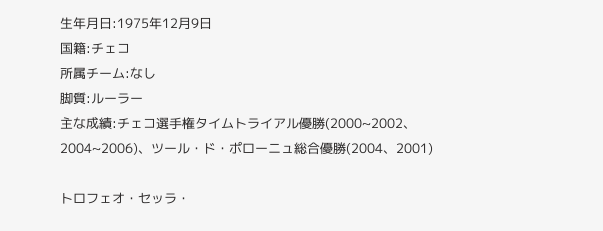生年月日:1975年12月9日
国籍:チェコ
所属チーム:なし
脚質:ルーラー
主な成績:チェコ選手権タイムトライアル優勝(2000~2002、2004~2006)、ツール・ド・ポローニュ総合優勝(2004、2001)

トロフェオ・セッラ・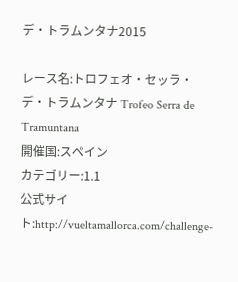デ・トラムンタナ2015

レース名:トロフェオ・セッラ・デ・トラムンタナ Trofeo Serra de Tramuntana
開催国:スペイン
カテゴリー:1.1
公式サイト:http://vueltamallorca.com/challenge-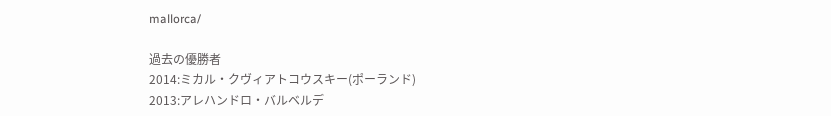mallorca/

過去の優勝者
2014:ミカル・クヴィアトコウスキー(ポーランド)
2013:アレハンドロ・バルベルデ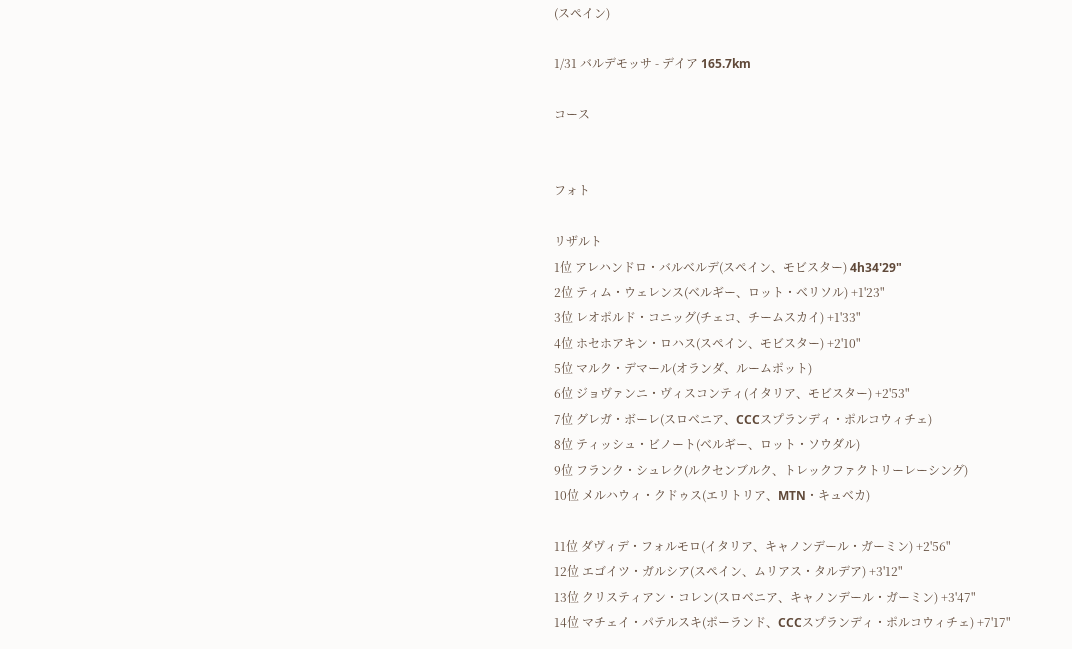(スペイン)

1/31 バルデモッサ - デイア 165.7km

コース


フォト

リザルト
1位 アレハンドロ・バルベルデ(スペイン、モビスター) 4h34'29"
2位 ティム・ウェレンス(ベルギー、ロット・ベリソル) +1'23"
3位 レオポルド・コニッグ(チェコ、チームスカイ) +1'33"
4位 ホセホアキン・ロハス(スペイン、モビスター) +2'10"
5位 マルク・デマール(オランダ、ルームポット)
6位 ジョヴァンニ・ヴィスコンティ(イタリア、モビスター) +2'53"
7位 グレガ・ボーレ(スロベニア、CCCスプランディ・ポルコウィチェ)
8位 ティッシュ・ビノート(ベルギー、ロット・ソウダル)
9位 フランク・シュレク(ルクセンブルク、トレックファクトリーレーシング)
10位 メルハウィ・クドゥス(エリトリア、MTN・キュベカ)

11位 ダヴィデ・フォルモロ(イタリア、キャノンデール・ガーミン) +2'56"
12位 エゴイツ・ガルシア(スペイン、ムリアス・タルデア) +3'12"
13位 クリスティアン・コレン(スロベニア、キャノンデール・ガーミン) +3'47"
14位 マチェイ・パテルスキ(ポーランド、CCCスプランディ・ポルコウィチェ) +7'17"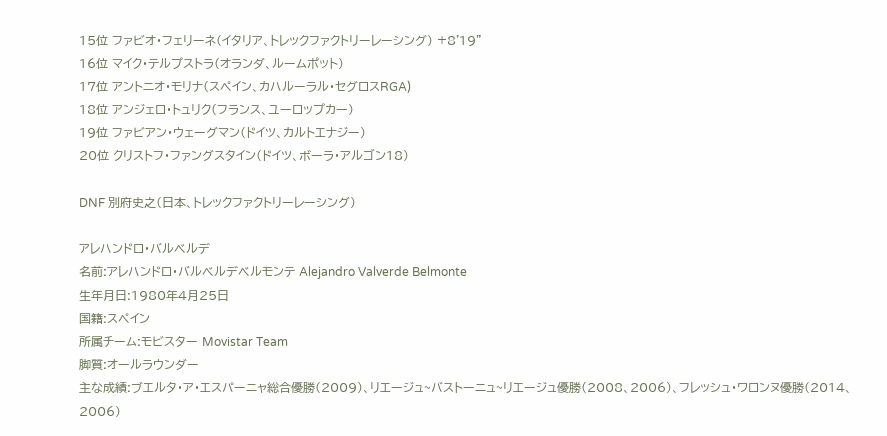15位 ファビオ・フェリーネ(イタリア、トレックファクトリーレーシング) +8'19"
16位 マイク・テルプストラ(オランダ、ルームポット)
17位 アントニオ・モリナ(スペイン、カハルーラル・セグロスRGA)
18位 アンジェロ・トュリク(フランス、ユーロップカー)
19位 ファビアン・ウェーグマン(ドイツ、カルトエナジー)
20位 クリストフ・ファングスタイン(ドイツ、ボーラ・アルゴン18)

DNF 別府史之(日本、トレックファクトリーレーシング)

アレハンドロ・バルベルデ
名前:アレハンドロ・バルベルデベルモンテ Alejandro Valverde Belmonte
生年月日:1980年4月25日
国籍:スペイン
所属チーム:モビスター Movistar Team
脚質:オールラウンダー
主な成績:ブエルタ・ア・エスパーニャ総合優勝(2009)、リエージュ~バストーニュ~リエージュ優勝(2008、2006)、フレッシュ・ワロンヌ優勝(2014、2006)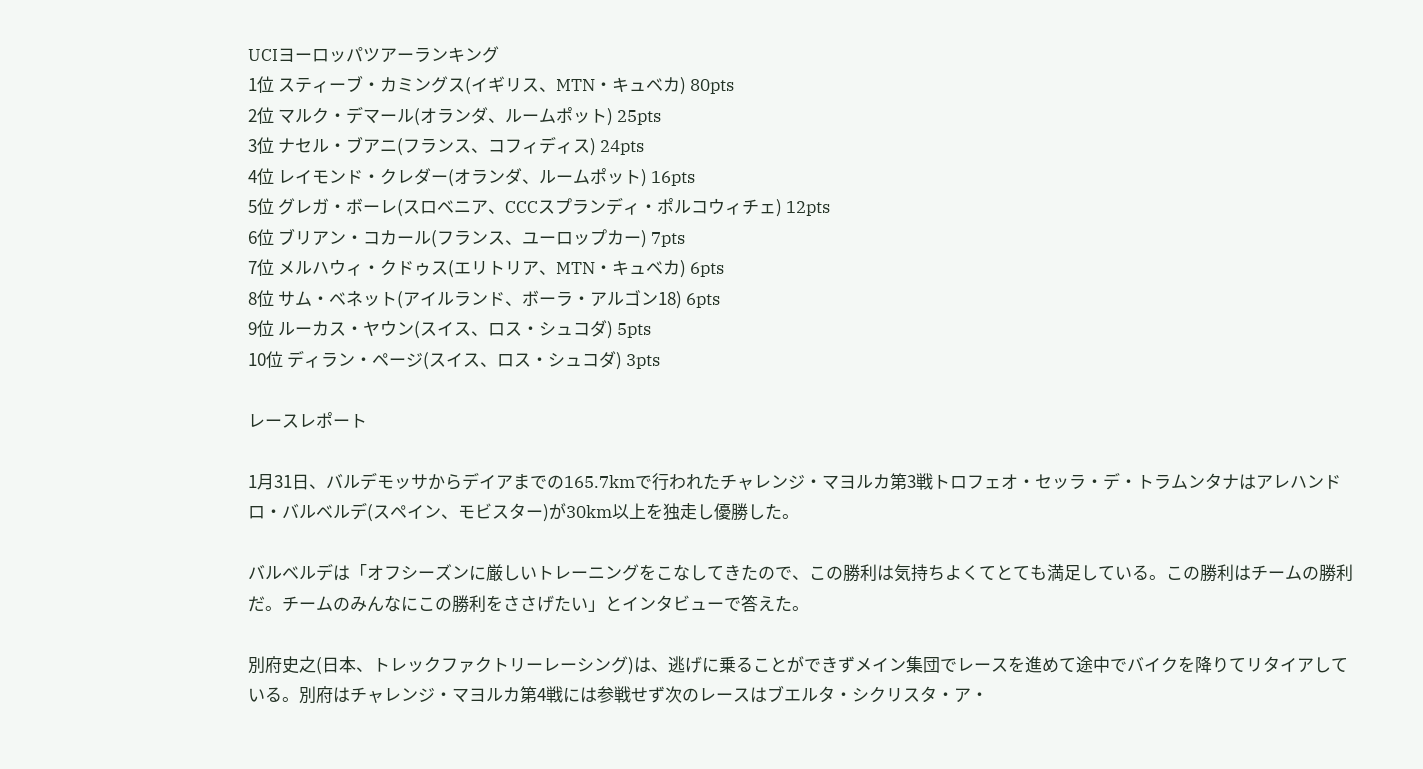UCIヨーロッパツアーランキング
1位 スティーブ・カミングス(イギリス、MTN・キュベカ) 80pts
2位 マルク・デマール(オランダ、ルームポット) 25pts
3位 ナセル・ブアニ(フランス、コフィディス) 24pts
4位 レイモンド・クレダー(オランダ、ルームポット) 16pts
5位 グレガ・ボーレ(スロベニア、CCCスプランディ・ポルコウィチェ) 12pts
6位 ブリアン・コカール(フランス、ユーロップカー) 7pts
7位 メルハウィ・クドゥス(エリトリア、MTN・キュベカ) 6pts
8位 サム・ベネット(アイルランド、ボーラ・アルゴン18) 6pts
9位 ルーカス・ヤウン(スイス、ロス・シュコダ) 5pts
10位 ディラン・ページ(スイス、ロス・シュコダ) 3pts

レースレポート

1月31日、バルデモッサからデイアまでの165.7kmで行われたチャレンジ・マヨルカ第3戦トロフェオ・セッラ・デ・トラムンタナはアレハンドロ・バルベルデ(スペイン、モビスター)が30km以上を独走し優勝した。

バルベルデは「オフシーズンに厳しいトレーニングをこなしてきたので、この勝利は気持ちよくてとても満足している。この勝利はチームの勝利だ。チームのみんなにこの勝利をささげたい」とインタビューで答えた。

別府史之(日本、トレックファクトリーレーシング)は、逃げに乗ることができずメイン集団でレースを進めて途中でバイクを降りてリタイアしている。別府はチャレンジ・マヨルカ第4戦には参戦せず次のレースはブエルタ・シクリスタ・ア・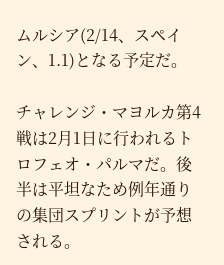ムルシア(2/14、スペイン、1.1)となる予定だ。

チャレンジ・マヨルカ第4戦は2月1日に行われるトロフェオ・パルマだ。後半は平坦なため例年通りの集団スプリントが予想される。